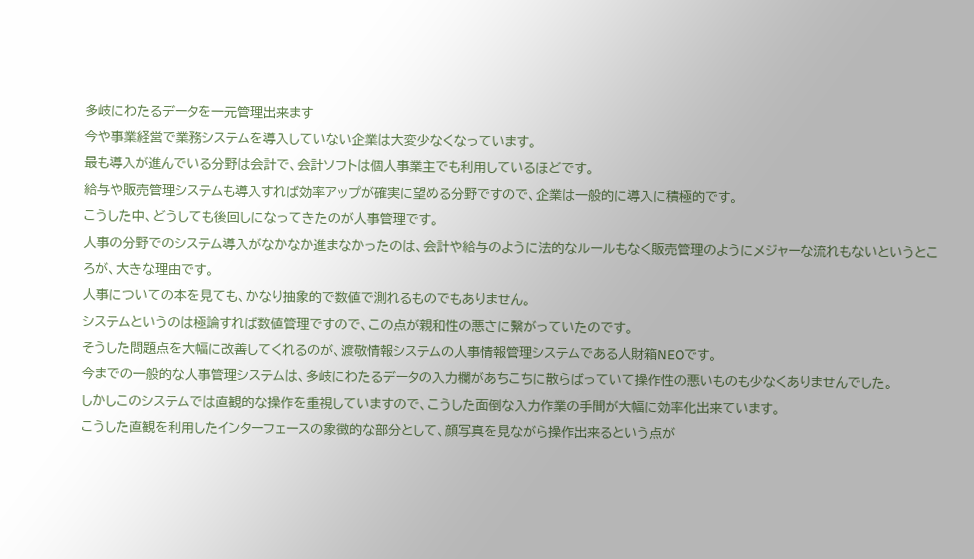多岐にわたるデータを一元管理出来ます
今や事業経営で業務システムを導入していない企業は大変少なくなっています。
最も導入が進んでいる分野は会計で、会計ソフトは個人事業主でも利用しているほどです。
給与や販売管理システムも導入すれば効率アップが確実に望める分野ですので、企業は一般的に導入に積極的です。
こうした中、どうしても後回しになってきたのが人事管理です。
人事の分野でのシステム導入がなかなか進まなかったのは、会計や給与のように法的なルールもなく販売管理のようにメジャーな流れもないというところが、大きな理由です。
人事についての本を見ても、かなり抽象的で数値で測れるものでもありません。
システムというのは極論すれば数値管理ですので、この点が親和性の悪さに繋がっていたのです。
そうした問題点を大幅に改善してくれるのが、渡敬情報システムの人事情報管理システムである人財箱NEOです。
今までの一般的な人事管理システムは、多岐にわたるデータの入力欄があちこちに散らばっていて操作性の悪いものも少なくありませんでした。
しかしこのシステムでは直観的な操作を重視していますので、こうした面倒な入力作業の手間が大幅に効率化出来ています。
こうした直観を利用したインターフェースの象徴的な部分として、顔写真を見ながら操作出来るという点が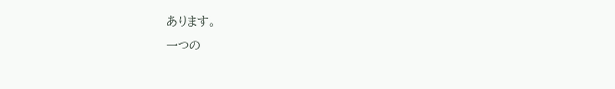あります。
一つの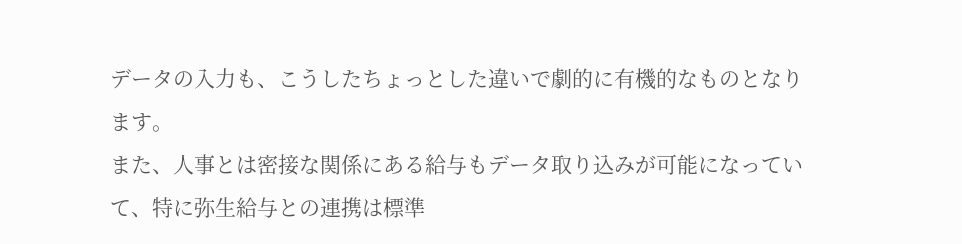データの入力も、こうしたちょっとした違いで劇的に有機的なものとなります。
また、人事とは密接な関係にある給与もデータ取り込みが可能になっていて、特に弥生給与との連携は標準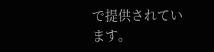で提供されています。